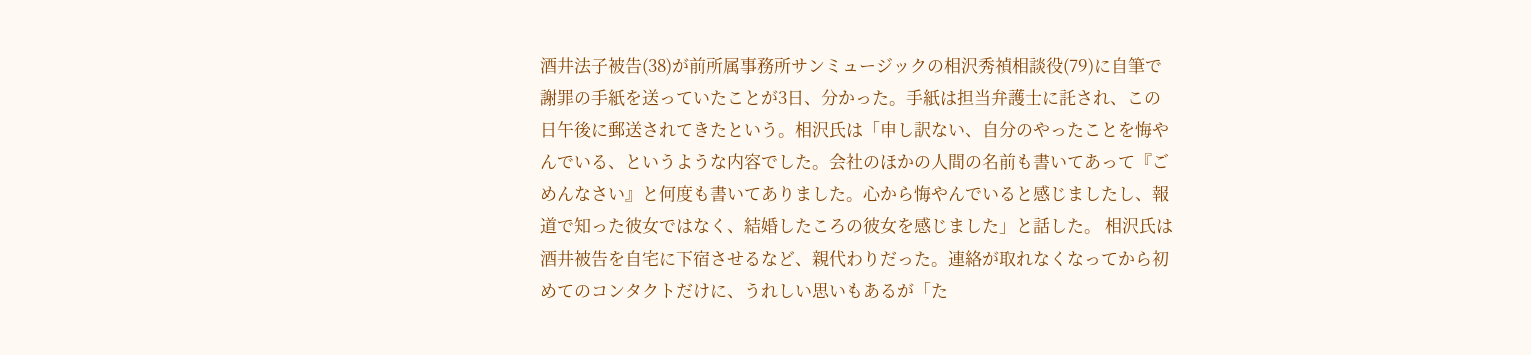酒井法子被告(38)が前所属事務所サンミュージックの相沢秀禎相談役(79)に自筆で謝罪の手紙を送っていたことが3日、分かった。手紙は担当弁護士に託され、この日午後に郵送されてきたという。相沢氏は「申し訳ない、自分のやったことを悔やんでいる、というような内容でした。会社のほかの人間の名前も書いてあって『ごめんなさい』と何度も書いてありました。心から悔やんでいると感じましたし、報道で知った彼女ではなく、結婚したころの彼女を感じました」と話した。 相沢氏は酒井被告を自宅に下宿させるなど、親代わりだった。連絡が取れなくなってから初めてのコンタクトだけに、うれしい思いもあるが「た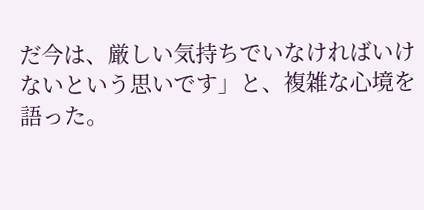だ今は、厳しい気持ちでいなければいけないという思いです」と、複雑な心境を語った。